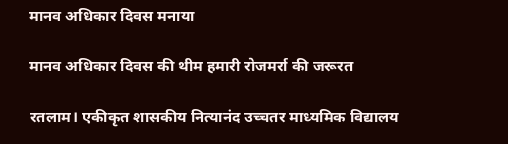मानव अधिकार दिवस मनाया

मानव अधिकार दिवस की थीम हमारी रोजमर्रा की जरूरत

रतलाम। एकीकृत शासकीय नित्यानंद उच्चतर माध्यमिक विद्यालय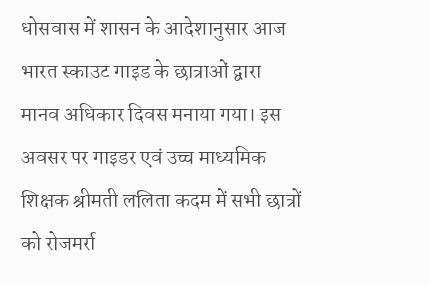धोसवास में शासन के आदेशानुसार आज भारत स्काउट गाइड के छात्राओं द्वारा मानव अधिकार दिवस मनाया गया। इस अवसर पर गाइडर एवं उच्च माध्यमिक शिक्षक श्रीमती ललिता कदम में सभी छात्रों को रोजमर्रा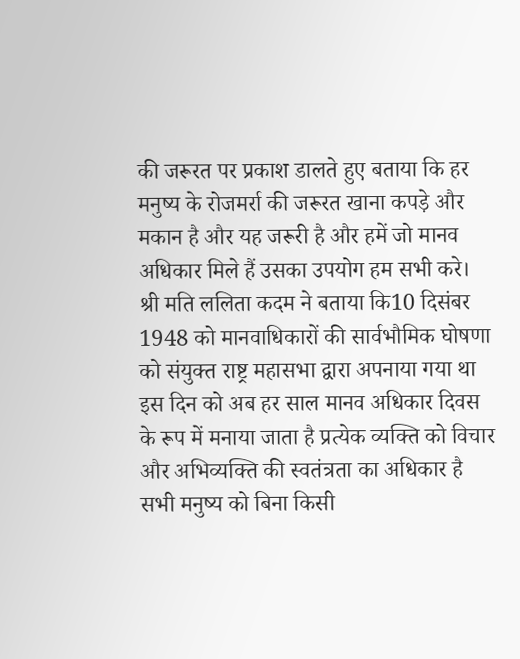की जरूरत पर प्रकाश डालते हुए बताया कि हर मनुष्य के रोजमर्रा की जरूरत खाना कपड़े और मकान है और यह जरूरी है और हमें जो मानव अधिकार मिले हैं उसका उपयोग हम सभी करे।
श्री मति ललिता कदम ने बताया कि10 दिसंबर 1948 को मानवाधिकारों की सार्वभौमिक घोषणा को संयुक्त राष्ट्र महासभा द्वारा अपनाया गया था इस दिन को अब हर साल मानव अधिकार दिवस के रूप में मनाया जाता है प्रत्येक व्यक्ति को विचार और अभिव्यक्ति की स्वतंत्रता का अधिकार है सभी मनुष्य को बिना किसी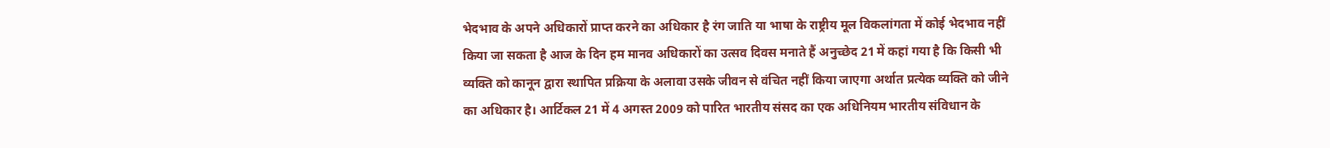भेदभाव के अपने अधिकारों प्राप्त करने का अधिकार है रंग जाति या भाषा के राष्ट्रीय मूल विकलांगता में कोई भेदभाव नहीं किया जा सकता है आज के दिन हम मानव अधिकारों का उत्सव दिवस मनाते हैं अनुच्छेद 21 में कहां गया है कि किसी भी व्यक्ति को कानून द्वारा स्थापित प्रक्रिया के अलावा उसके जीवन से वंचित नहीं किया जाएगा अर्थात प्रत्येक व्यक्ति को जीने का अधिकार है। आर्टिकल 21 में 4 अगस्त 2009 को पारित भारतीय संसद का एक अधिनियम भारतीय संविधान के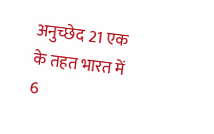अनुच्छेद 21 एक के तहत भारत में 6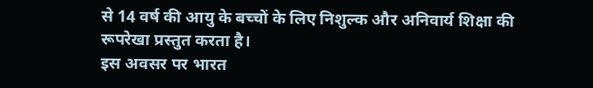से 14 वर्ष की आयु के बच्चों के लिए निशुल्क और अनिवार्य शिक्षा की रूपरेखा प्रस्तुत करता है।
इस अवसर पर भारत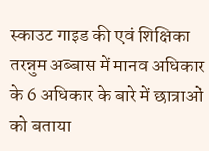स्काउट गाइड की एवं शिक्षिका तरन्नुम अब्बास में मानव अधिकार के 6 अधिकार के बारे में छात्राओं को बताया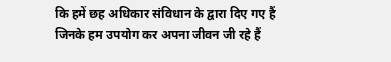कि हमें छह अधिकार संविधान के द्वारा दिए गए हैं जिनके हम उपयोग कर अपना जीवन जी रहे हैं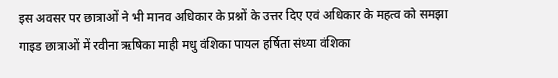इस अवसर पर छात्राओं ने भी मानव अधिकार के प्रश्नों के उत्तर दिए एवं अधिकार के महत्व को समझा गाइड छात्राओं में रवीना ऋषिका माही मधु वंशिका पायल हर्षिता संध्या वंशिका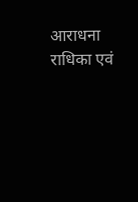आराधना राधिका एवं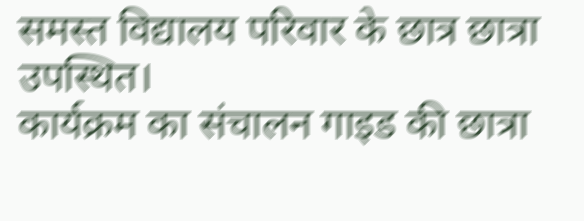समस्त विद्यालय परिवार के छात्र छात्रा उपस्थित।
कार्यक्रम का संचालन गाइड की छात्रा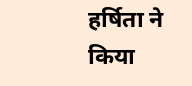हर्षिता ने किया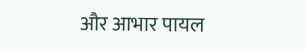और आभार पायल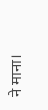ने माना।